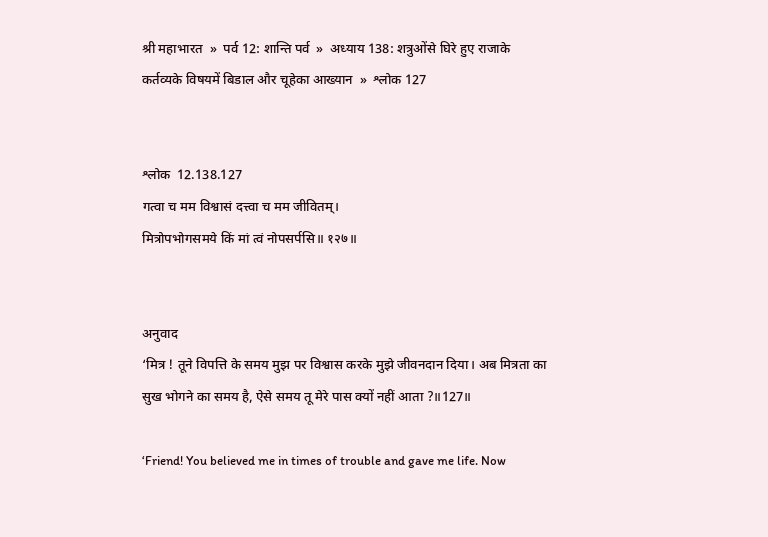श्री महाभारत  »  पर्व 12: शान्ति पर्व  »  अध्याय 138: शत्रुओंसे घिरे हुए राजाके कर्तव्यके विषयमें बिडाल और चूहेका आख्यान  »  श्लोक 127


श्लोक  12.138.127
गत्वा च मम विश्वासं दत्त्वा च मम जीवितम्।
मित्रोपभोगसमये किं मां त्वं नोपसर्पसि॥ १२७॥


अनुवाद
‘मित्र ! तूने विपत्ति के समय मुझ पर विश्वास करके मुझे जीवनदान दिया। अब मित्रता का सुख भोगने का समय है, ऐसे समय तू मेरे पास क्यों नहीं आता ?॥127॥

‘Friend! You believed me in times of trouble and gave me life. Now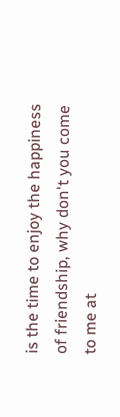is the time to enjoy the happiness of friendship, why don't you come to me at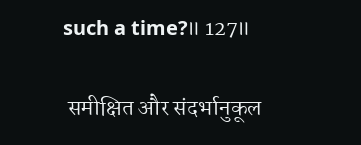such a time?॥ 127॥

 समीक्षित और संदर्भानुकूल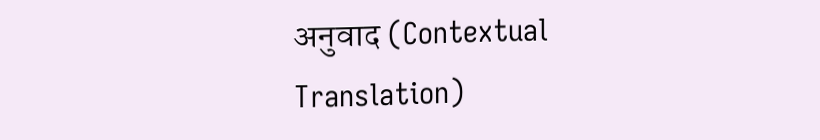अनुवाद (Contextual Translation)